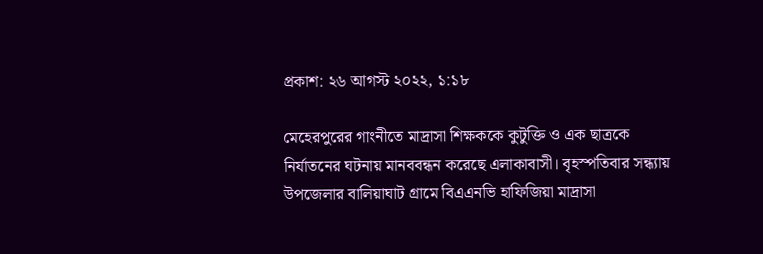প্রকাশ: ২৬ আগস্ট ২০২২, ১:১৮

মেহেরপুরের গাংনীতে মাদ্রাসা শিক্ষককে কুটুক্তি ও এক ছাত্রকে নির্যাতনের ঘটনায় মানববন্ধন করেছে এলাকাবাসী। বৃহস্পতিবার সন্ধ্যায় উপজেলার বালিয়াঘাট গ্রামে বিএএনভি হাফিজিয়া মাদ্রাসা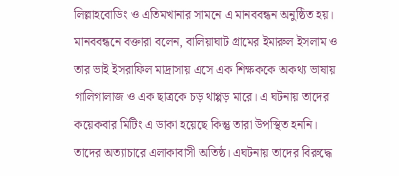লিল্লাহবোডিং ও এতিমখানার সামনে এ মানববন্ধন অনুষ্ঠিত হয়।
মানববন্ধনে বক্তারা বলেন, বালিয়াঘাট গ্রামের ইমারুল ইসলাম ও তার ভাই ইসরাফিল মাদ্রাসায় এসে এক শিক্ষককে অকথ্য ভাষায় গালিগালাজ ও এক ছাত্রকে চড় থাপ্পড় মারে। এ ঘটনায় তাদের কয়েকবার মিটিং এ ডাকা হয়েছে কিন্তু তারা উপস্থিত হননি। তাদের অত্যাচারে এলাকাবাসী অতিষ্ঠ। এঘটনায় তাদের বিরুদ্ধে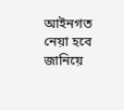আইনগত নেয়া হবে জানিয়ে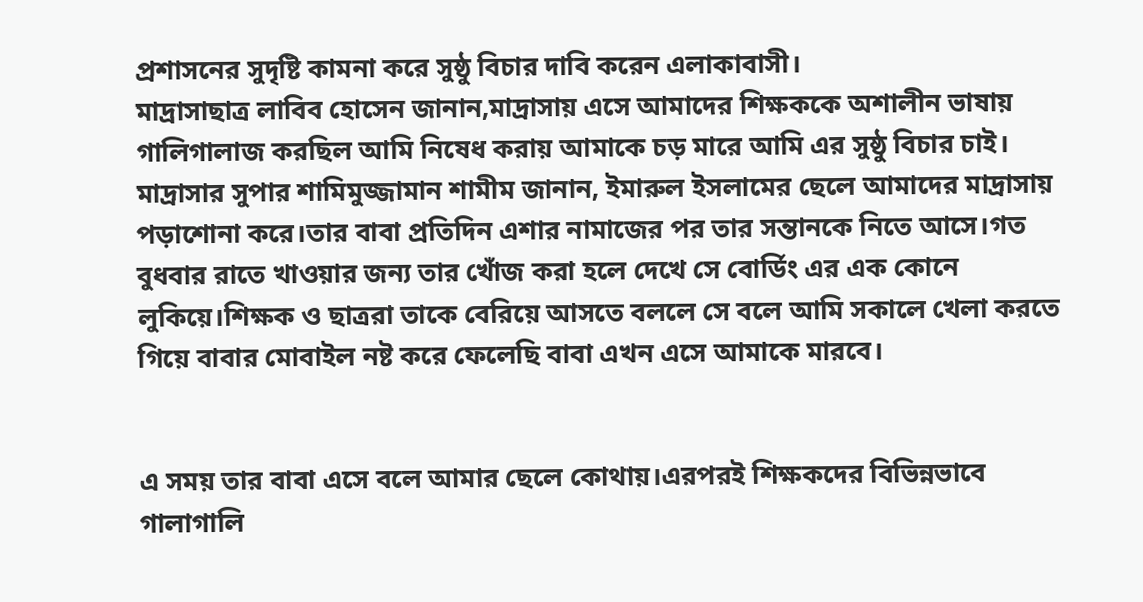প্রশাসনের সুদৃষ্টি কামনা করে সুষ্ঠু বিচার দাবি করেন এলাকাবাসী।
মাদ্রাসাছাত্র লাবিব হোসেন জানান,মাদ্রাসায় এসে আমাদের শিক্ষককে অশালীন ভাষায় গালিগালাজ করছিল আমি নিষেধ করায় আমাকে চড় মারে আমি এর সুষ্ঠু বিচার চাই।
মাদ্রাসার সুপার শামিমুজ্জামান শামীম জানান, ইমারুল ইসলামের ছেলে আমাদের মাদ্রাসায় পড়াশোনা করে।তার বাবা প্রতিদিন এশার নামাজের পর তার সন্তানকে নিতে আসে।গত বুধবার রাতে খাওয়ার জন্য তার খোঁজ করা হলে দেখে সে বোর্ডিং এর এক কোনে লুকিয়ে।শিক্ষক ও ছাত্ররা তাকে বেরিয়ে আসতে বললে সে বলে আমি সকালে খেলা করতে গিয়ে বাবার মোবাইল নষ্ট করে ফেলেছি বাবা এখন এসে আমাকে মারবে।


এ সময় তার বাবা এসে বলে আমার ছেলে কোথায়।এরপরই শিক্ষকদের বিভিন্নভাবে গালাগালি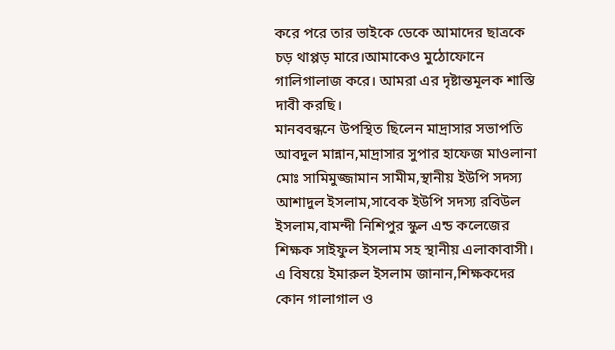করে পরে তার ভাইকে ডেকে আমাদের ছাত্রকে চড় থাপ্পড় মারে।আমাকেও মুঠোফোনে গালিগালাজ করে। আমরা এর দৃষ্টান্তমূলক শাস্তি দাবী করছি।
মানববন্ধনে উপস্থিত ছিলেন মাদ্রাসার সভাপতি আবদুল মান্নান,মাদ্রাসার সুপার হাফেজ মাওলানা মোঃ সামিমুজ্জামান সামীম,স্থানীয় ইউপি সদস্য আশাদুল ইসলাম,সাবেক ইউপি সদস্য রবিউল ইসলাম,বামন্দী নিশিপুর স্কুল এন্ড কলেজের শিক্ষক সাইফুল ইসলাম সহ স্থানীয় এলাকাবাসী।
এ বিষয়ে ইমারুল ইসলাম জানান,শিক্ষকদের কোন গালাগাল ও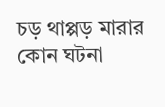চড় থাপ্পড় মারার কোন ঘটনা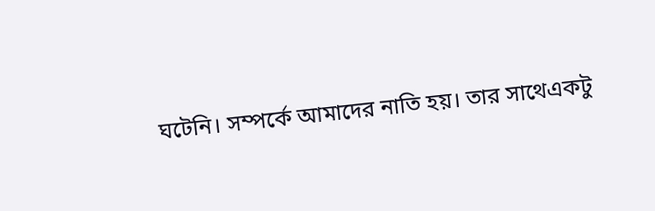ঘটেনি। সম্পর্কে আমাদের নাতি হয়। তার সাথেএকটু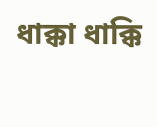ধাক্কা ধাক্কি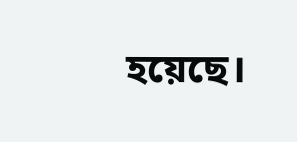হয়েছে।